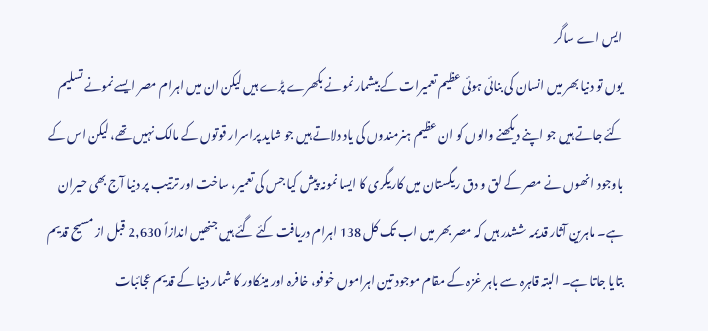ایس اے ساگر
یوں تو دنیا بھر میں انسان کی بنائی ہوئی عظیم تعمیرات کے بیشمار نمونے بکھرے پڑے ہیں لیکن ان میں اہرام مصر ایسے نمونے تسلیم کئے جاتے ہیں جو اپنے دیکھنے والوں کو ان عظیم ہنرمندوں کی یاد دلاتے ہیں جو شاید پراسرار قوتوں کے مالک نہیں تھے، لیکن اس کے باوجود انھوں نے مصر کے لق و دق ریگستان میں کاریگری کا ایسا نمونہ پیش کیا جس کی تعمیر، ساخت اور ترتیب پر دنیا آج بھی حیران ہے۔ ماہرین آثار قدیمہ ششدر ہیں کہ مصر بھر میں اب تک کل 138 اہرام دریافت کئے گئے ہیں جنھیں اندازاً 2,630 قبل از مسیح قدیم بتایا جاتا ہے۔ البتہ قاہرہ سے باہر غزہ کے مقام موجود تین اہراموں خوفو، خافرہ اور مینکاور کا شمار دنیا کے قدیم عجائبات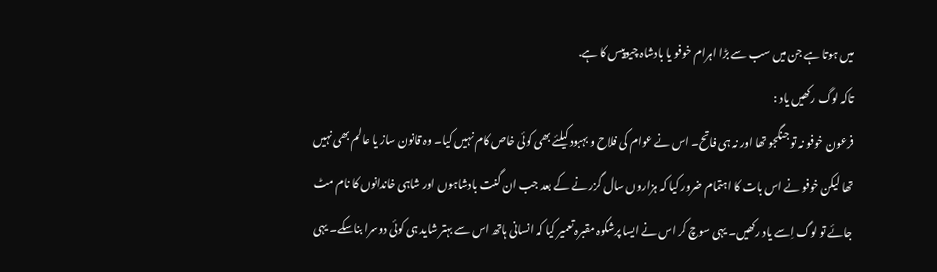میں ہوتا ہے جن میں سب سے بڑا اہرام خوفو یا بادشاہ چیوپیس کا ہے.
تاکہ لوگ رکھیں یاد :
فرعون خوفو نہ تو جنگجو تھا اور نہ ہی فاتح۔ اس نے عوام کی فلاح و بہبود کیلئے بھی کوئی خاص کام نہیں کیا۔ وہ قانون ساز یا عالم بھی نہیں تھا لیکن خوفو نے اس بات کا اہتمام ضرور کیا کہ ہزاروں سال گزر نے کے بعد جب ان گنت بادشاہوں اور شاہی خاندانوں کا نام مٹ جائے تو لوگ اِسے یاد رکھیں۔ یہی سوچ کر اس نے ایسا پرشکوہ مقبرہ تعمیر کیا کہ انسانی ہاتھ اس سے بہتر شاید ہی کوئی دوسرا بناسکے۔ یہی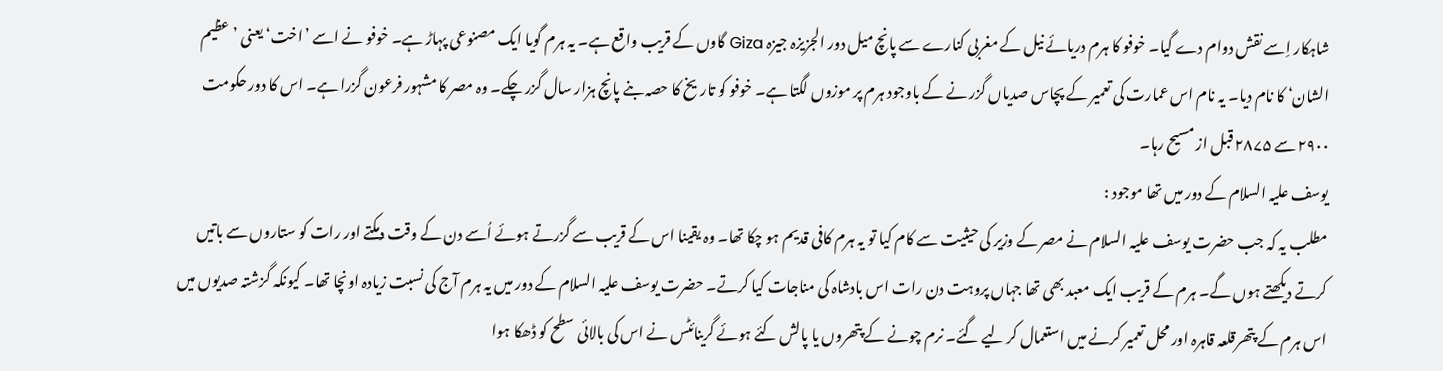شاہکار اِسے نقش دوام دے گیا۔ خوفو کا ہرم دریائے نیل کے مغربی کنارے سے پانچ میل دور الجزیزہ جیزہ Giza گاوں کے قریب واقع ہے۔ یہ ہرم گویا ایک مصنوعی پہاڑ ہے۔ خوفو نے اسے ’اخت‘ یعنی ’عظیم الشان‘ کا نام دیا۔ یہ نام اس عمارت کی تعمیر کے پچاس صدیاں گزر نے کے باوجود ہرم پر موزوں لگتا ہے۔ خوفو کو تاریخ کا حصہ بنے پانچ ہزار سال گزر چکے۔ وہ مصر کا مشہور فرعون گزرا ہے۔ اس کا دور حکومت ۲۹۰۰ سے ۲۸۷۵ قبل از مسیح رہا۔
یوسف علیہ السلام کے دور میں تھا موجود :
مطلب یہ کہ جب حضرت یوسف علیہ السلام نے مصر کے وزیر کی حیثیت سے کام کیا تو یہ ہرم کافی قدیم ہو چکا تھا۔ وہ یقینا اس کے قریب سے گزرتے ہوئے اُسے دن کے وقت دمکتے اور رات کو ستاروں سے باتیں کرتے دیکھتے ہوں گے۔ ہرم کے قریب ایک معبد بھی تھا جہاں پروہت دن رات اس بادشاہ کی مناجات کیا کرتے۔ حضرت یوسف علیہ السلام کے دور میں یہ ہرم آج کی نسبت زیادہ اونچا تھا۔ کیونکہ گزشتہ صدیوں میں اس ہرم کے پتھرقلعہ قاہرہ اور محل تعمیر کرنے میں استعمال کر لیے گئے۔ نرم چونے کے پتھروں یا پالش کئے ہوئے گرینائٹس نے اس کی بالائی سطح کو ڈھکا ہوا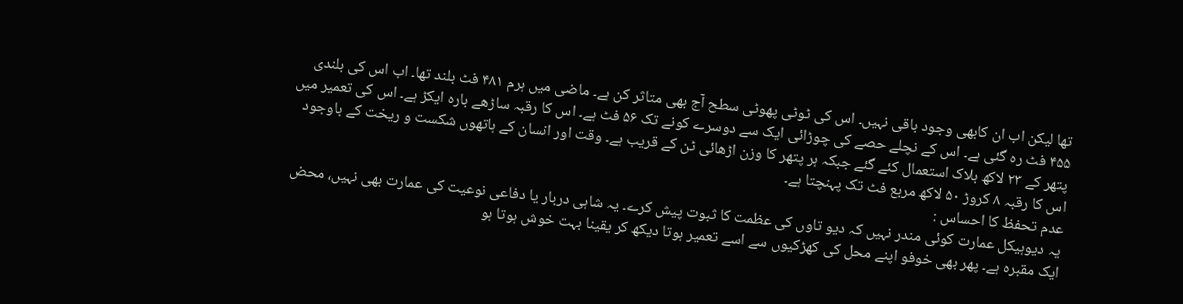تھا لیکن اب ان کابھی وجود باقی نہیں۔ اس کی ٹوٹی پھوٹی سطح آج بھی متاثر کن ہے۔ ماضی میں ہرم ۴۸۱ فٹ بلند تھا۔ اب اس کی بلندی ۴۵۵ فٹ رہ گئی ہے۔ اس کے نچلے حصے کی چوڑائی ایک سے دوسرے کونے تک ۵۶ فٹ ہے۔ اس کا رقبہ ساڑھے بارہ ایکڑ ہے۔ اس کی تعمیر میں پتھر کے ۲۳ لاکھ بلاک استعمال کئے گئے جبکہ ہر پتھر کا وزن اڑھائی ٹن کے قریب ہے۔ وقت اور انسان کے ہاتھوں شکست و ریخت کے باوجود اس کا رقبہ ۸ کروڑ ۵۰ لاکھ مربع فٹ تک پہنچتا ہے۔
عدم تحفظ کا احساس :
یہ دیوہیکل عمارت کوئی مندر نہیں کہ دیو تاوں کی عظمت کا ثبوت پیش کرے۔ یہ شاہی دربار یا دفاعی نوعیت کی عمارت بھی نہیں، محض ایک مقبرہ ہے۔ پھر بھی خوفو اپنے محل کی کھڑکیوں سے اسے تعمیر ہوتا دیکھ کر یقینا بہت خوش ہوتا ہو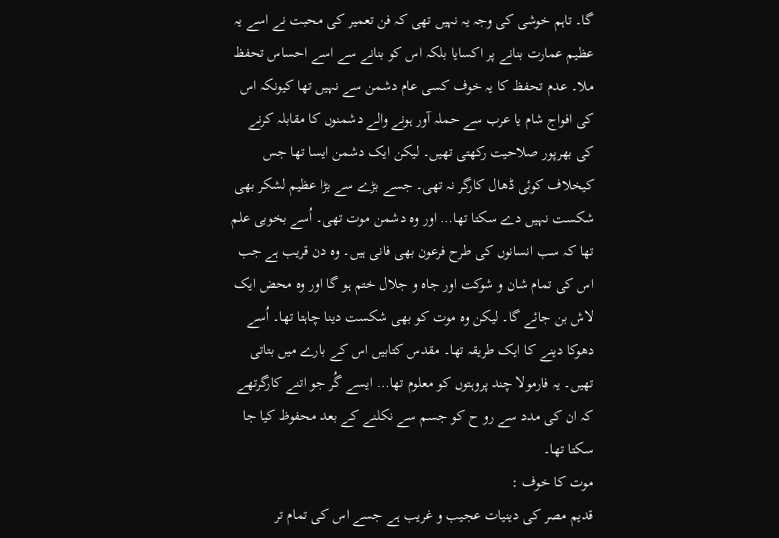گا۔ تاہم خوشی کی وجہ یہ نہیں تھی کہ فن تعمیر کی محبت نے اسے یہ عظیم عمارت بنانے پر اکسایا بلکہ اس کو بنانے سے اسے احساس تحفظ ملا۔ عدم تحفظ کا یہ خوف کسی عام دشمن سے نہیں تھا کیونکہ اس کی افواج شام یا عرب سے حملہ آور ہونے والے دشمنوں کا مقابلہ کرنے کی بھرپور صلاحیت رکھتی تھیں۔ لیکن ایک دشمن ایسا تھا جس کیخلاف کوئی ڈھال کارگر نہ تھی۔ جسے بڑے سے بڑا عظیم لشکر بھی شکست نہیں دے سکتا تھا… اور وہ دشمن موت تھی۔ اُسے بخوبی علم تھا کہ سب انسانوں کی طرح فرعون بھی فانی ہیں۔ وہ دن قریب ہے جب اس کی تمام شان و شوکت اور جاہ و جلال ختم ہو گا اور وہ محض ایک لاش بن جائے گا۔ لیکن وہ موت کو بھی شکست دینا چاہتا تھا۔ اُسے دھوکا دینے کا ایک طریقہ تھا۔ مقدس کتابیں اس کے بارے میں بتاتی تھیں۔ یہ فارمولا چند پروہتوں کو معلوم تھا… ایسے گُر جو اتنے کارگرتھے کہ ان کی مدد سے رو ح کو جسم سے نکلنے کے بعد محفوظ کیا جا سکتا تھا۔
موت کا خوف :
قدیم مصر کی دینیات عجیب و غریب ہے جسے اس کی تمام تر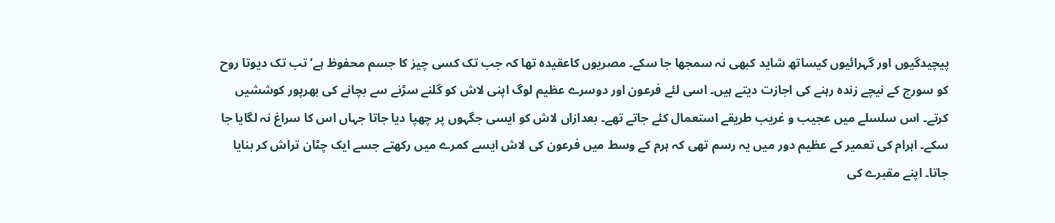پیچیدگیوں اور گہرائیوں کیساتھ شاید کبھی نہ سمجھا جا سکے۔ مصریوں کاعقیدہ تھا کہ جب تک کسی چیز کا جسم محفوظ ہے‘ تب تک دیوتا روح کو سورج کے نیچے زندہ رہنے کی اجازت دیتے ہیں۔ اسی لئے فرعون اور دوسرے عظیم لوگ اپنی لاش کو گلنے سڑنے سے بچانے کی بھرپور کوششیں کرتے۔ اس سلسلے میں عجیب و غریب طریقے استعمال کئے جاتے تھے۔ بعدازاں لاش کو ایسی جگہوں پر چھپا دیا جاتا جہاں اس کا سراغ نہ لگایا جا سکے۔ اہرام کی تعمیر کے عظیم دور میں یہ رسم تھی کہ ہرم کے وسط میں فرعون کی لاش ایسے کمرے میں رکھتے جسے ایک چٹان تراش کر بنایا جاتا۔ اپنے مقبرے کی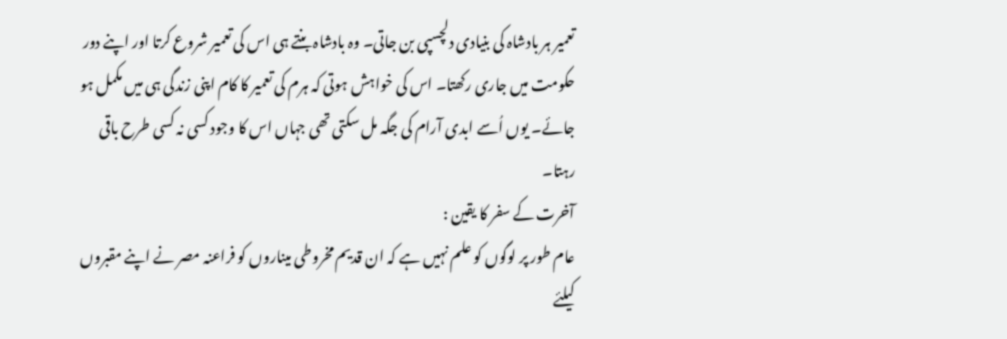تعمیر ہر بادشاہ کی بنیادی دلچسپی بن جاتی۔ وہ بادشاہ بنتے ہی اس کی تعمیر شروع کرتا اور اپنے دور حکومت میں جاری رکھتا۔ اس کی خواہش ہوتی کہ ہرم کی تعمیر کا کام اپنی زندگی ہی میں مکمل ہو جائے۔ یوں اُسے ابدی آرام کی جگہ مل سکتی تھی جہاں اس کا وجود کسی نہ کسی طرح باقی رہتا۔
آخرت کے سفر کا یقین :
عام طور پر لوگوں کو علم نہیں ہے کہ ان قدیم مخروطی میناروں کو فراعنہ مصر نے اپنے مقبروں کیلئے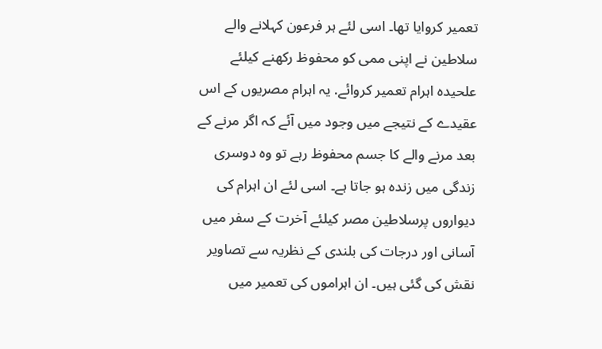تعمیر کروایا تھا۔ اسی لئے ہر فرعون کہلانے والے سلاطین نے اپنی ممی کو محفوظ رکھنے کیلئے علحیدہ اہرام تعمیر کروائے. یہ اہرام مصریوں کے اس عقیدے کے نتیجے میں وجود میں آئے کہ اگر مرنے کے بعد مرنے والے کا جسم محفوظ رہے تو وہ دوسری زندگی میں زندہ ہو جاتا ہے۔ اسی لئے ان اہرام کی دیواروں پرسلاطین مصر کیلئے آخرت کے سفر میں آسانی اور درجات کی بلندی کے نظریہ سے تصاویر نقش کی گئی ہیں۔ ان اہراموں کی تعمیر میں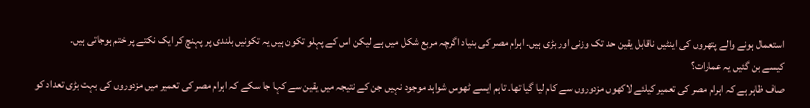استعمال ہونے والے پتھروں کی اینٹیں ناقابل یقین حد تک وزنی اور بڑی ہیں۔ اہرام مصر کی بنیاد اگرچہ مربع شکل میں ہے لیکن اس کے پہلو تکون ہیں یہ تکونیں بلندی پر پہنچ کر ایک نکتے پر ختم ہوجاتی ہیں۔
کیسے بن گئیں یہ عمارات؟
صاف ظاہر ہے کہ اہرام مصر کی تعمیر کیلئے لاکھوں مزدوروں سے کام لیا گیا تھا۔ تاہم ایسے ٹھوس شواہد موجود نہیں جن کے نتیجہ میں یقین سے کہا جا سکے کہ اہرام مصر کی تعمیر میں مزدوروں کی بہت بڑی تعداد کو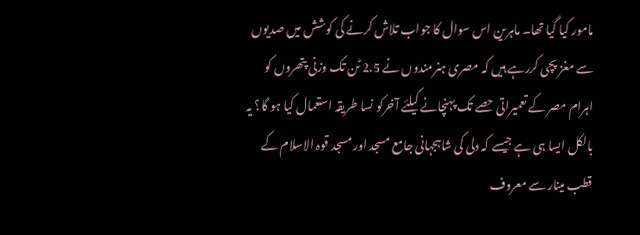مامور کیا گیا تھا۔ ماہرین اس سوال کا جواب تلاش کرنے کی کوشش میں صدیوں سے مغز پچی کررہے ہیں کہ مصری ہنرمندوں نے 2.5 ٹن تک وزنی پتھروں کو اہرام مصر کے تعمیراتی حصے تک پہنچانے کیلئے آخرکو نسا طریقہ استعمال کیا ہو گا؟ یہ بالکل ایسا ہی ہے جیسے کہ دلی کی شاہجہانی جامع مسجد اور مسجد قوہ الاسلام کے قطب مینار سے معروف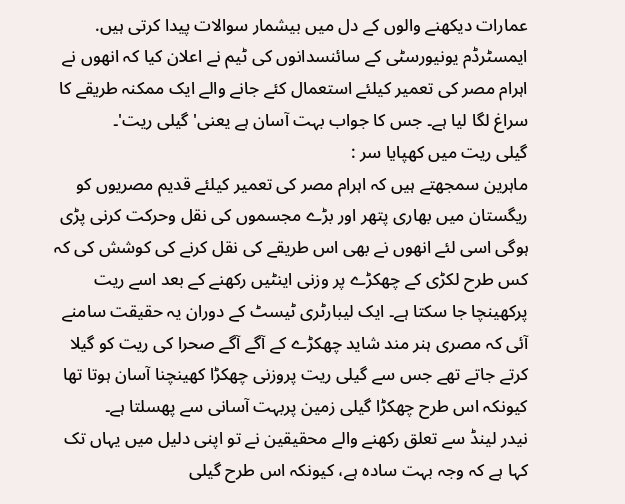عمارات دیکھنے والوں کے دل میں بیشمار سوالات پیدا کرتی ہیں. ایمسٹرڈم یونیورسٹی کے سائنسدانوں کی ٹیم نے اعلان کیا کہ انھوں نے اہرام مصر کی تعمیر کیلئے استعمال کئے جانے والے ایک ممکنہ طریقے کا سراغ لگا لیا ہے۔ جس کا جواب بہت آسان ہے یعنی' گیلی ریت'۔
گیلی ریت میں کھپایا سر :
ماہرین سمجھتے ہیں کہ اہرام مصر کی تعمیر کیلئے قدیم مصریوں کو ریگستان میں بھاری پتھر اور بڑے مجسموں کی نقل وحرکت کرنی پڑی ہوگی اسی لئے انھوں نے بھی اس طریقے کی نقل کرنے کی کوشش کی کہ کس طرح لکڑی کے چھکڑے پر وزنی اینٹیں رکھنے کے بعد اسے ریت پرکھینچا جا سکتا ہے۔ ایک لیبارٹری ٹیسٹ کے دوران یہ حقیقت سامنے آئی کہ مصری ہنر مند شاید چھکڑے کے آگے آگے صحرا کی ریت کو گیلا کرتے جاتے تھے جس سے گیلی ریت پروزنی چھکڑا کھینچنا آسان ہوتا تھا کیونکہ اس طرح چھکڑا گیلی زمین پربہت آسانی سے پھسلتا ہے۔
نیدر لینڈ سے تعلق رکھنے والے محقیقین نے تو اپنی دلیل میں یہاں تک کہا ہے کہ وجہ بہت سادہ ہے، کیونکہ اس طرح گیلی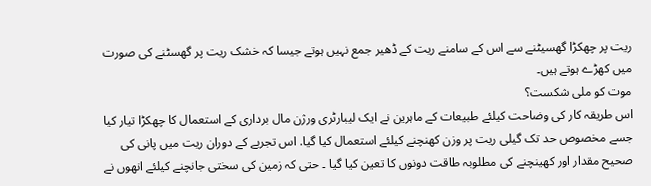ریت پر چھکڑا گھسیٹنے سے اس کے سامنے ریت کے ڈھیر جمع نہیں ہوتے جیسا کہ خشک ریت پر گھسٹنے کی صورت میں کھڑے ہوتے ہیں۔
موت کو ملی شکست؟
اس طریقہ کار کی وضاحت کیلئے طبیعات کے ماہرین نے ایک لیبارٹری ورژن مال برداری کے استعمال کا چھکڑا تیار کیا جسے مخصوص حد تک گیلی ریت پر وزن کھنچنے کیلئے استعمال کیا گیا. اس تجربے کے دوران ریت میں پانی کی صحیح مقدار اور کھینچنے کی مطلوبہ طاقت دونوں کا تعین کیا گیا ۔ حتی کہ زمین کی سختی جانچنے کیلئے انھوں نے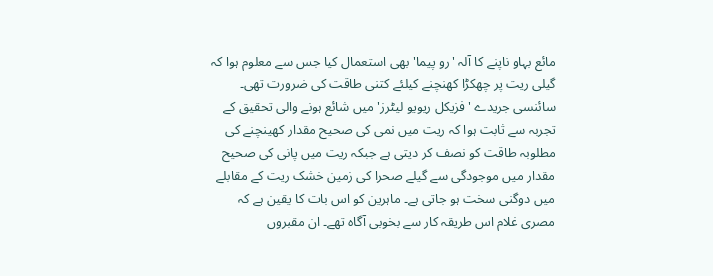مائع بہاو ناپنے کا آلہ 'رو پیما' بھی استعمال کیا جس سے معلوم ہوا کہ گیلی ریت پر چھکڑا کھنچنے کیلئے کتنی طاقت کی ضرورت تھی۔ سائنسی جریدے 'فزیکل ریویو لیٹرز' میں شائع ہونے والی تحقیق کے تجربہ سے ثابت ہوا کہ ریت میں نمی کی صحیح مقدار کھینچنے کی مطلوبہ طاقت کو نصف کر دیتی ہے جبکہ ریت میں پانی کی صحیح مقدار میں موجودگی سے گیلے صحرا کی زمین خشک ریت کے مقابلے میں دوگنی سخت ہو جاتی ہے۔ ماہرین کو اس بات کا یقین ہے کہ مصری غلام اس طریقہ کار سے بخوبی آگاہ تھے۔ ان مقبروں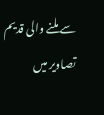سے ملنے والی قدیم تصاویر میں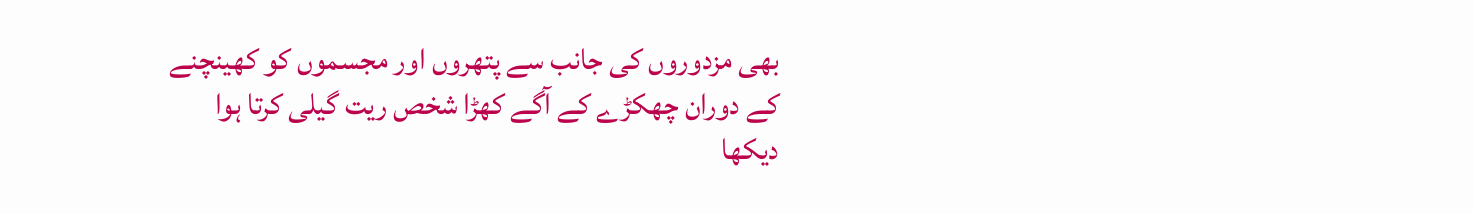بھی مزدوروں کی جانب سے پتھروں اور مجسموں کو کھینچنے کے دوران چھکڑے کے آگے کھڑا شخص ریت گیلی کرتا ہوا دیکھا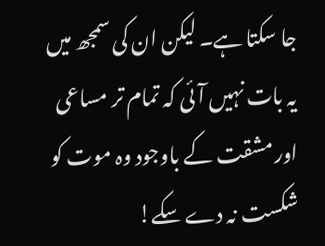جا سکتا ہے۔ لیکن ان کی سمجھ میں یہ بات نہیں آئی کہ تمام تر مساعی اور مشقت کے باوجود وہ موت کو شکست نہ دے سکے!